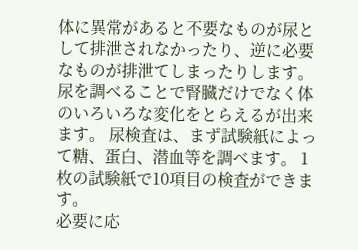体に異常があると不要なものが尿として排泄されなかったり、逆に必要なものが排泄てしまったりします。尿を調べることで腎臓だけでなく体のいろいろな変化をとらえるが出来ます。 尿検査は、まず試験紙によって糖、蛋白、潜血等を調べます。 1枚の試験紙で10項目の検査ができます。
必要に応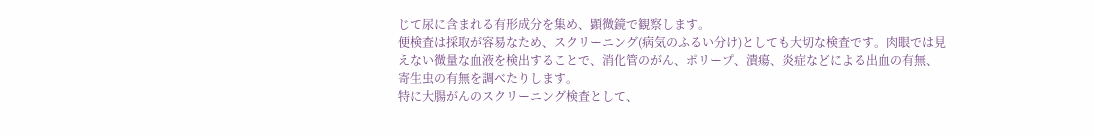じて尿に含まれる有形成分を集め、顕微鏡で観察します。
便検査は採取が容易なため、スクリーニング(病気のふるい分け)としても大切な検査です。肉眼では見えない微量な血液を検出することで、消化管のがん、ポリープ、潰瘍、炎症などによる出血の有無、寄生虫の有無を調べたりします。
特に大腸がんのスクリーニング検査として、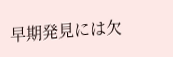早期発見には欠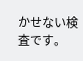かせない検査です。